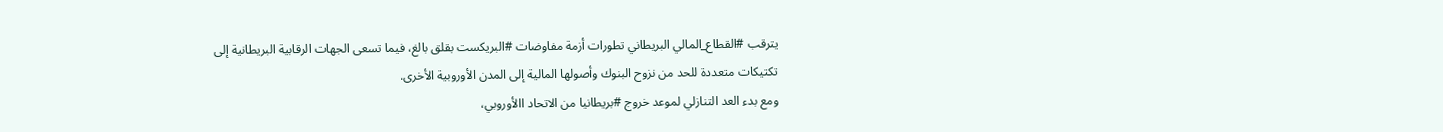يترقب #القطاع_المالي البريطاني تطورات أزمة مفاوضات #البريكست بقلق بالغ، فيما تسعى الجهات الرقابية البريطانية إلى تكتيكات متعددة للحد من نزوح البنوك وأصولها المالية إلى المدن الأوروبية الأخرى.
ومع بدء العد التنازلي لموعد خروج #بريطانيا من الاتحاد االأوروبي،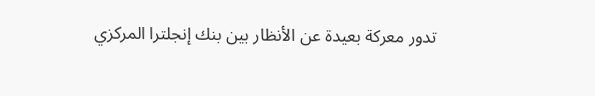تدور معركة بعيدة عن الأنظار بين بنك إنجلترا المركزي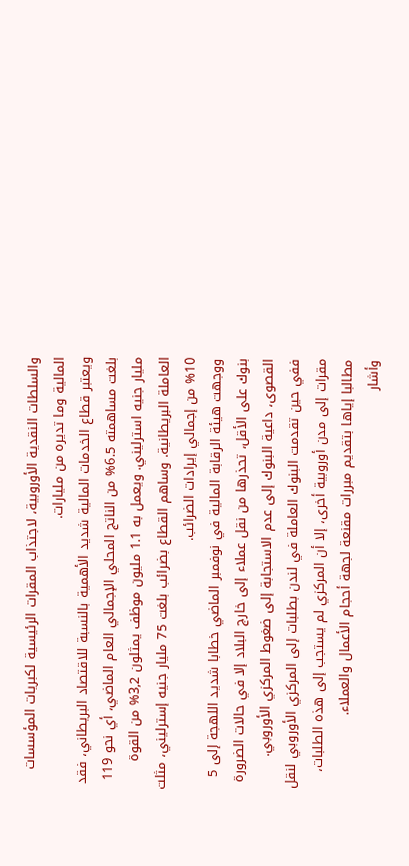والسلطات النقدية الأوروبية، لاجتذاب المقرات الرئيسية لكبريات المؤسسات المالية وما تديره من مليارات.
ويعتبر قطاع الخدمات المالية شديد الأهمية بالنسبة للاقتصاد البريطاني، فقد بلغت مساهمته 6.5% من الناتج المحلي الإجمالي العام الماضي، أي نحو 119 مليار جنيه استرليني. ويعمل به 1.1 مليون موظف يمثلون 3,2% من القوة العاملة البريطانية. وساهم القطاع بضرائب بلغت 75 مليار جنيه إسترليني، مثلت 10% من إجمالي إيرادات الضرائب.
ووجهت هيئة الرقابة المالية في نوفمبر الماضي خطابا شديد اللهجة إلى 5 بنوك على الأقل، تحذرها من نقل عملاء إلى خارج البلاد إلا في حالات الضرورة القصوى، داعية البنوك إلى عدم الاستجابة إلى ضغوط المركزي الأوروبي.
ففي حين تقدمت البنوك العاملة في لندن بطلبات إلى المركزي الأوروبي لنقل مقرات إلى مدن أوروبية أخرى، إلا أن المركزي لم يستجب إلى هذه الطلبات، مطالبا إياها بتقديم مبررات مقنعة لجهة أحجام الأعمال والعملاء.
وأشار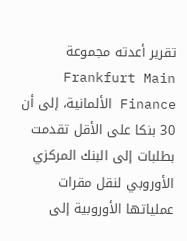تقرير أعدته مجموعة Frankfurt Main Finance الألمانية، إلى أن 30 بنكا على الأقل تقدمت بطلبات إلى البنك المركزي الأوروبي لنقل مقرات عملياتها الأوروبية إلى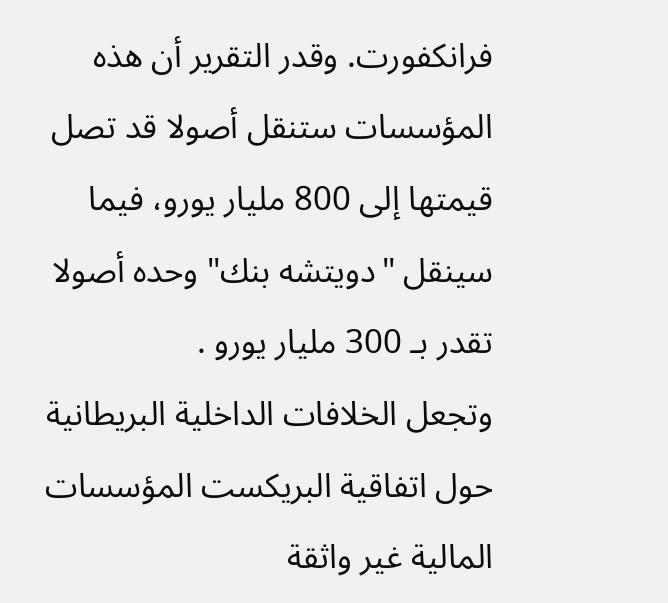فرانكفورت. وقدر التقرير أن هذه المؤسسات ستنقل أصولا قد تصل قيمتها إلى 800 مليار يورو، فيما سينقل "دويتشه بنك" وحده أصولا تقدر بـ 300 مليار يورو .
وتجعل الخلافات الداخلية البريطانية حول اتفاقية البريكست المؤسسات المالية غير واثقة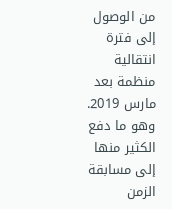من الوصول إلى فترة انتقالية منظمة بعد مارس 2019. وهو ما دفع الكثير منها إلى مسابقة الزمن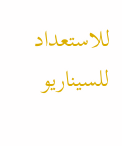للاستعداد للسيناريو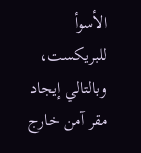الأسوأ للبريكست، وبالتالي إيجاد مقر آمن خارج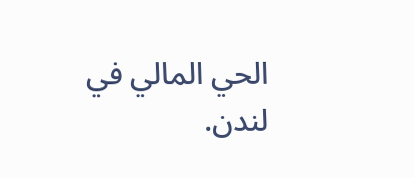الحي المالي في لندن.